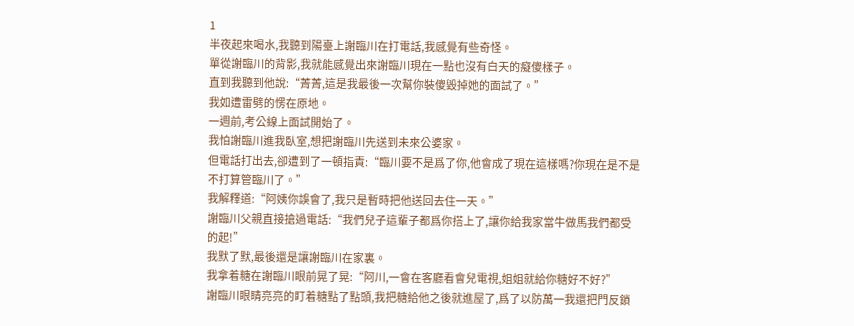1
半夜起來喝水,我聽到陽臺上謝臨川在打電話,我感覺有些奇怪。
單從謝臨川的背影,我就能感覺出來謝臨川現在一點也沒有白天的癡傻樣子。
直到我聽到他說:“菁菁,這是我最後一次幫你裝傻毀掉她的面試了。”
我如遭雷劈的愣在原地。
一週前,考公線上面試開始了。
我怕謝臨川進我臥室,想把謝臨川先送到未來公婆家。
但電話打出去,卻遭到了一頓指責:“臨川要不是爲了你,他會成了現在這樣嗎?你現在是不是不打算管臨川了。”
我解釋道:“阿姨你誤會了,我只是暫時把他送回去住一天。”
謝臨川父親直接搶過電話:“我們兒子這輩子都爲你搭上了,讓你給我家當牛做馬我們都受的起!”
我默了默,最後還是讓謝臨川在家裏。
我拿着糖在謝臨川眼前晃了晃:“阿川,一會在客廳看會兒電視,姐姐就給你糖好不好?”
謝臨川眼睛亮亮的盯着糖點了點頭,我把糖給他之後就進屋了,爲了以防萬一我還把門反鎖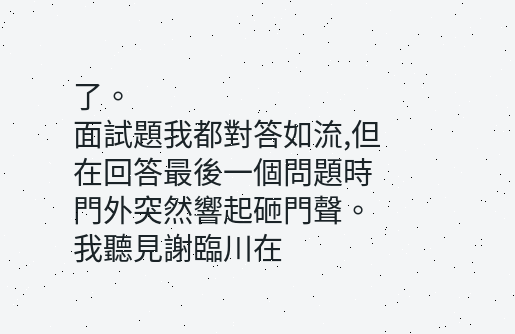了。
面試題我都對答如流,但在回答最後一個問題時門外突然響起砸門聲。
我聽見謝臨川在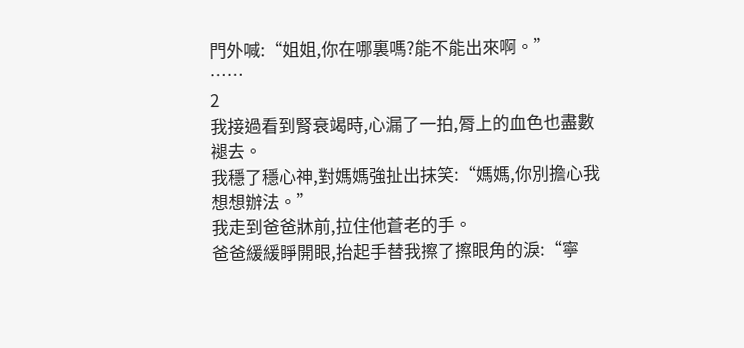門外喊:“姐姐,你在哪裏嗎?能不能出來啊。”
……
2
我接過看到腎衰竭時,心漏了一拍,脣上的血色也盡數褪去。
我穩了穩心神,對媽媽強扯出抹笑:“媽媽,你別擔心我想想辦法。”
我走到爸爸牀前,拉住他蒼老的手。
爸爸緩緩睜開眼,抬起手替我擦了擦眼角的淚:“寧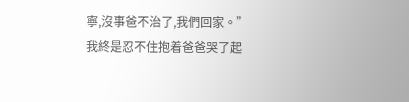寧,沒事爸不治了,我們回家。”
我終是忍不住抱着爸爸哭了起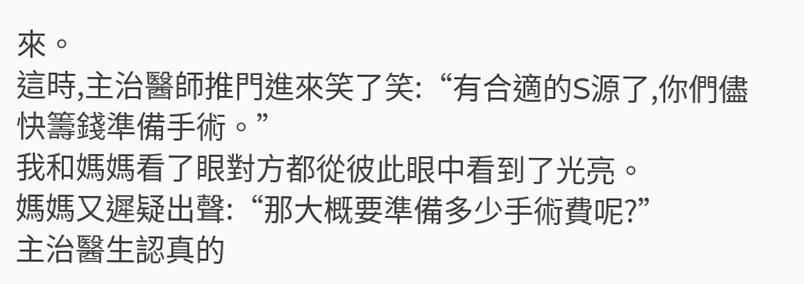來。
這時,主治醫師推門進來笑了笑:“有合適的S源了,你們儘快籌錢準備手術。”
我和媽媽看了眼對方都從彼此眼中看到了光亮。
媽媽又遲疑出聲:“那大概要準備多少手術費呢?”
主治醫生認真的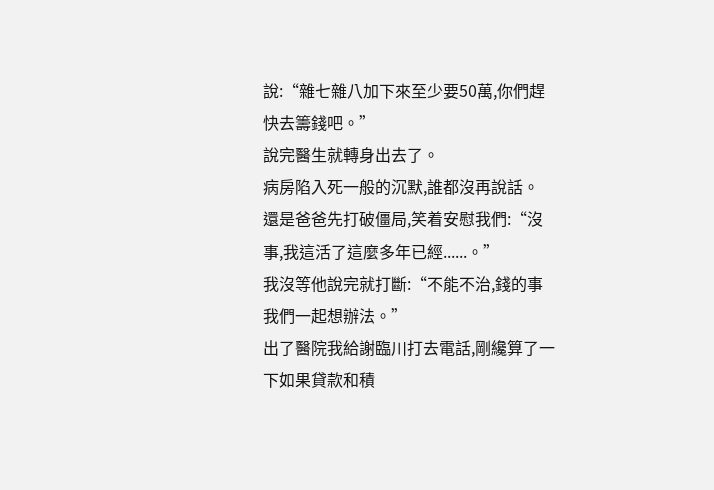說:“雜七雜八加下來至少要50萬,你們趕快去籌錢吧。”
說完醫生就轉身出去了。
病房陷入死一般的沉默,誰都沒再說話。
還是爸爸先打破僵局,笑着安慰我們:“沒事,我這活了這麼多年已經......。”
我沒等他說完就打斷:“不能不治,錢的事我們一起想辦法。”
出了醫院我給謝臨川打去電話,剛纔算了一下如果貸款和積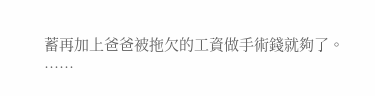蓄再加上爸爸被拖欠的工資做手術錢就夠了。
……